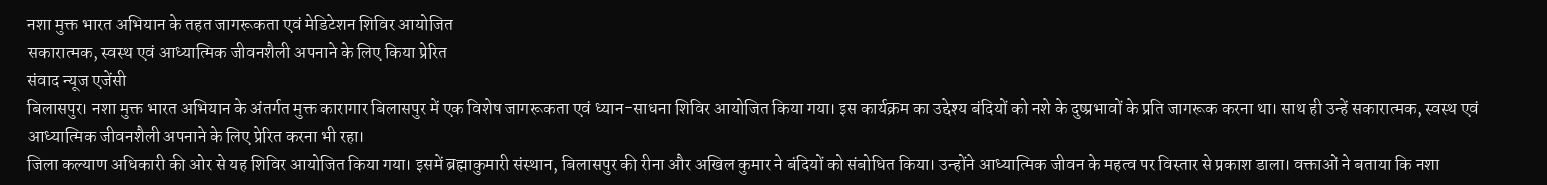नशा मुक्त भारत अभियान के तहत जागरूकता एवं मेडिटेशन शिविर आयोजित
सकारात्मक, स्वस्थ एवं आध्यात्मिक जीवनशैली अपनाने के लिए किया प्रेरित
संवाद न्यूज एजेंसी
बिलासपुर। नशा मुक्त भारत अभियान के अंतर्गत मुक्त कारागार बिलासपुर में एक विशेष जागरूकता एवं ध्यान-साधना शिविर आयोजित किया गया। इस कार्यक्रम का उद्देश्य बंदियों को नशे के दुष्प्रभावों के प्रति जागरूक करना था। साथ ही उन्हें सकारात्मक, स्वस्थ एवं आध्यात्मिक जीवनशैली अपनाने के लिए प्रेरित करना भी रहा।
जिला कल्याण अधिकारी की ओर से यह शिविर आयोजित किया गया। इसमें ब्रह्माकुमारी संस्थान, बिलासपुर की रीना और अखिल कुमार ने बंदियों को संबोधित किया। उन्होंने आध्यात्मिक जीवन के महत्व पर विस्तार से प्रकाश डाला। वक्ताओं ने बताया कि नशा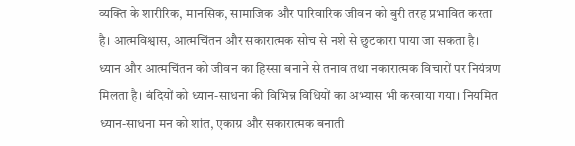व्यक्ति के शारीरिक, मानसिक, सामाजिक और पारिवारिक जीवन को बुरी तरह प्रभावित करता है। आत्मविश्वास, आत्मचिंतन और सकारात्मक सोच से नशे से छुटकारा पाया जा सकता है। ध्यान और आत्मचिंतन को जीवन का हिस्सा बनाने से तनाव तथा नकारात्मक विचारों पर नियंत्रण मिलता है। बंदियों को ध्यान-साधना की विभिन्न विधियों का अभ्यास भी करवाया गया। नियमित ध्यान-साधना मन को शांत, एकाग्र और सकारात्मक बनाती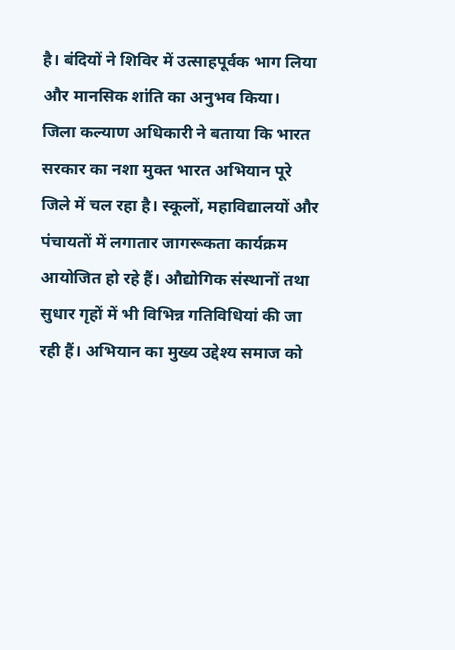है। बंदियों ने शिविर में उत्साहपूर्वक भाग लिया और मानसिक शांति का अनुभव किया।
जिला कल्याण अधिकारी ने बताया कि भारत सरकार का नशा मुक्त भारत अभियान पूरे जिले में चल रहा है। स्कूलों, महाविद्यालयों और पंचायतों में लगातार जागरूकता कार्यक्रम आयोजित हो रहे हैं। औद्योगिक संस्थानों तथा सुधार गृहों में भी विभिन्न गतिविधियां की जा रही हैं। अभियान का मुख्य उद्देश्य समाज को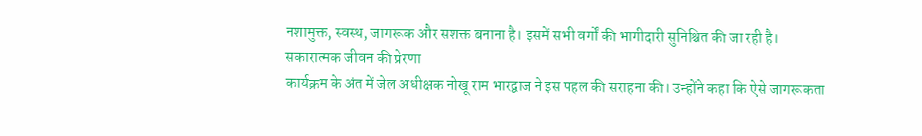नशामुक्त, स्वस्थ, जागरूक और सशक्त बनाना है। इसमें सभी वर्गों की भागीदारी सुनिश्चित की जा रही है।
सकारात्मक जीवन की प्रेरणा
कार्यक्रम के अंत में जेल अधीक्षक नोखू राम भारद्वाज ने इस पहल की सराहना की। उन्होंने कहा कि ऐसे जागरूकता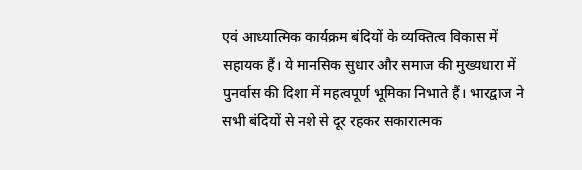एवं आध्यात्मिक कार्यक्रम बंदियों के व्यक्तित्व विकास में सहायक हैं। ये मानसिक सुधार और समाज की मुख्यधारा में पुनर्वास की दिशा में महत्वपूर्ण भूमिका निभाते हैं। भारद्वाज ने सभी बंदियों से नशे से दूर रहकर सकारात्मक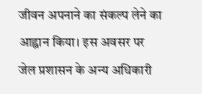जीवन अपनाने का संकल्प लेने का आह्वान किया। इस अवसर पर जेल प्रशासन के अन्य अधिकारी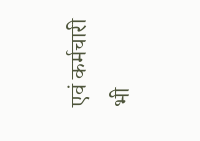एवं कर्मचारी भी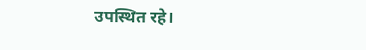उपस्थित रहे।